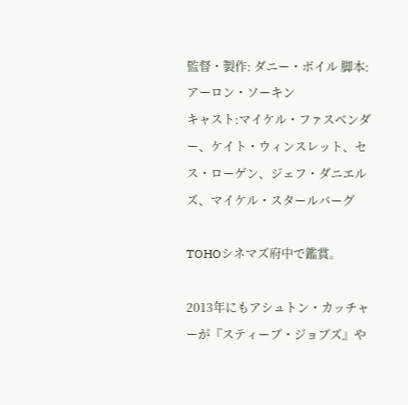監督・製作: ダニー・ボイル 脚本: アーロン・ソーキン
キャスト:マイケル・ファスベンダー、ケイト・ウィンスレット、セス・ローゲン、ジェフ・ダニエルズ、マイケル・スタールバーグ

TOHOシネマズ府中で鑑賞。

2013年にもアシュトン・カッチャーが『スティーブ・ジョブズ』や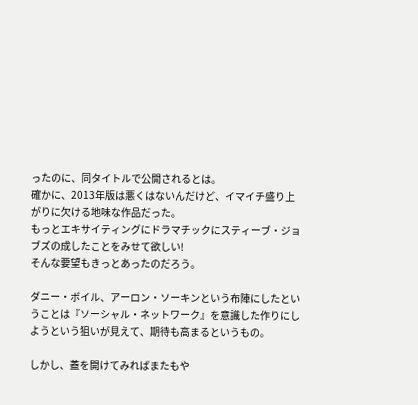ったのに、同タイトルで公開されるとは。
確かに、2013年版は悪くはないんだけど、イマイチ盛り上がりに欠ける地味な作品だった。
もっとエキサイティングにドラマチックにスティーブ・ジョブズの成したことをみせて欲しい!
そんな要望もきっとあったのだろう。

ダニー・ボイル、アーロン・ソーキンという布陣にしたということは『ソーシャル・ネットワーク』を意識した作りにしようという狙いが見えて、期待も高まるというもの。

しかし、蓋を開けてみればまたもや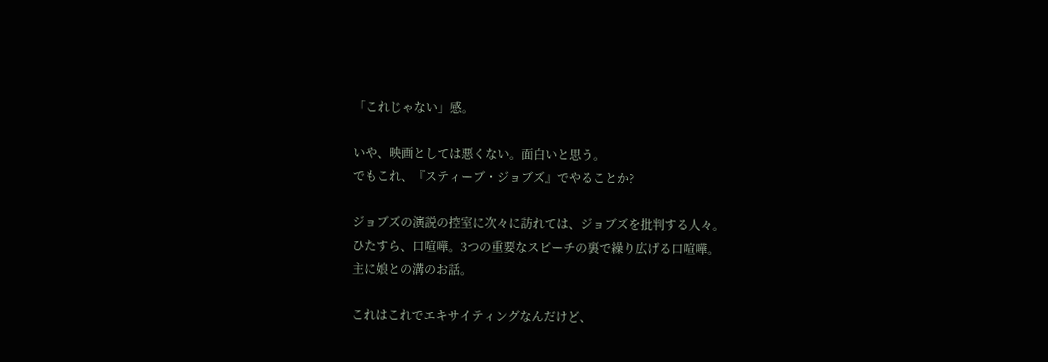「これじゃない」感。

いや、映画としては悪くない。面白いと思う。
でもこれ、『スティーブ・ジョブズ』でやることか?

ジョブズの演説の控室に次々に訪れては、ジョブズを批判する人々。
ひたすら、口喧嘩。3つの重要なスピーチの裏で繰り広げる口喧嘩。
主に娘との溝のお話。

これはこれでエキサイティングなんだけど、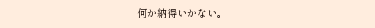何か納得いかない。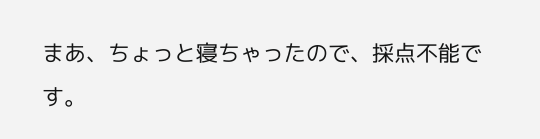まあ、ちょっと寝ちゃったので、採点不能です。